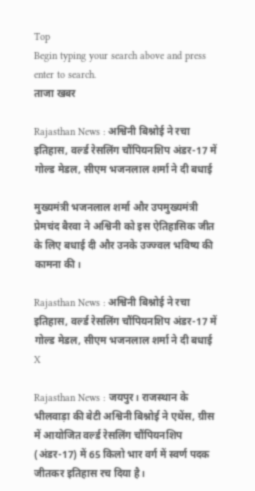Top
Begin typing your search above and press enter to search.
ताजा खबर

Rajasthan News : अश्विनी बिश्नोई ने रचा इतिहास, वर्ल्ड रेसलिंग चौंपियनशिप अंडर-17 में गोल्ड मेडल, सीएम भजनलाल शर्मा ने दी बधाई

मुख्यमंत्री भजनलाल शर्मा और उपमुख्यमंत्री प्रेमचंद बैरवा ने अश्विनी को इस ऐतिहासिक जीत के लिए बधाई दी और उनके उज्ज्वल भविष्य की कामना की।

Rajasthan News : अश्विनी बिश्नोई ने रचा इतिहास, वर्ल्ड रेसलिंग चौंपियनशिप अंडर-17 में गोल्ड मेडल, सीएम भजनलाल शर्मा ने दी बधाई
X

Rajasthan News : जयपुर। राजस्थान के भीलवाड़ा की बेटी अश्विनी बिश्नोई ने एथेंस, ग्रीस में आयोजित वर्ल्ड रेसलिंग चौंपियनशिप (अंडर-17) में 65 किलो भार वर्ग में स्वर्ण पदक जीतकर इतिहास रच दिया है।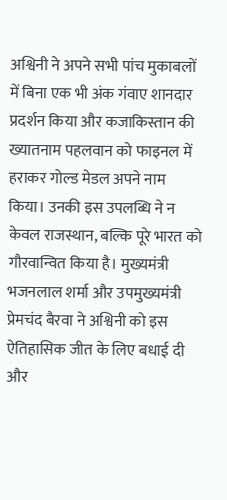अश्विनी ने अपने सभी पांच मुकाबलों में बिना एक भी अंक गंवाए शानदार प्रदर्शन किया और कजाकिस्तान की ख्यातनाम पहलवान को फाइनल में हराकर गोल्ड मेडल अपने नाम किया। उनकी इस उपलब्धि ने न केवल राजस्थान, बल्कि पूरे भारत को गौरवान्वित किया है। मुख्यमंत्री भजनलाल शर्मा और उपमुख्यमंत्री प्रेमचंद बैरवा ने अश्विनी को इस ऐतिहासिक जीत के लिए बधाई दी और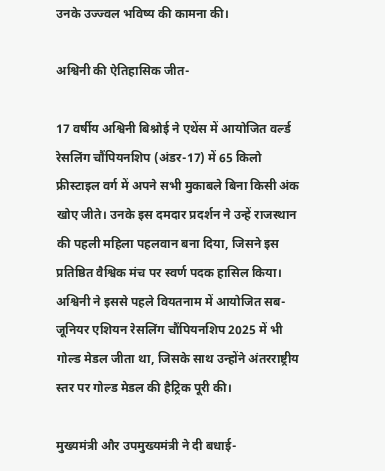उनके उज्ज्वल भविष्य की कामना की।

अश्विनी की ऐतिहासिक जीत-

17 वर्षीय अश्विनी बिश्नोई ने एथेंस में आयोजित वर्ल्ड रेसलिंग चौंपियनशिप (अंडर-17) में 65 किलो फ्रीस्टाइल वर्ग में अपने सभी मुकाबले बिना किसी अंक खोए जीते। उनके इस दमदार प्रदर्शन ने उन्हें राजस्थान की पहली महिला पहलवान बना दिया, जिसने इस प्रतिष्ठित वैश्विक मंच पर स्वर्ण पदक हासिल किया। अश्विनी ने इससे पहले वियतनाम में आयोजित सब-जूनियर एशियन रेसलिंग चौंपियनशिप 2025 में भी गोल्ड मेडल जीता था, जिसके साथ उन्होंने अंतरराष्ट्रीय स्तर पर गोल्ड मेडल की हैट्रिक पूरी की।

मुख्यमंत्री और उपमुख्यमंत्री ने दी बधाई-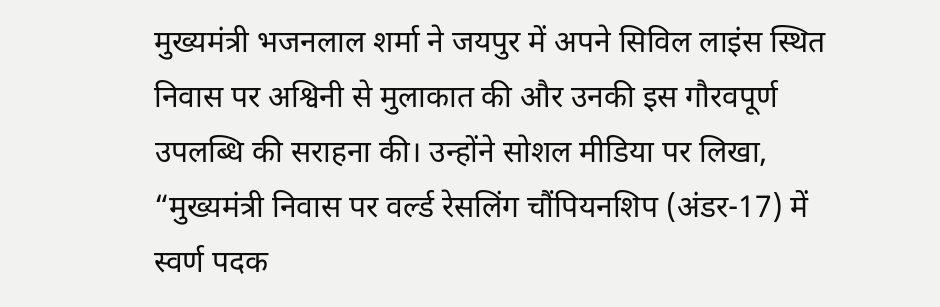मुख्यमंत्री भजनलाल शर्मा ने जयपुर में अपने सिविल लाइंस स्थित निवास पर अश्विनी से मुलाकात की और उनकी इस गौरवपूर्ण उपलब्धि की सराहना की। उन्होंने सोशल मीडिया पर लिखा, “मुख्यमंत्री निवास पर वर्ल्ड रेसलिंग चौंपियनशिप (अंडर-17) में स्वर्ण पदक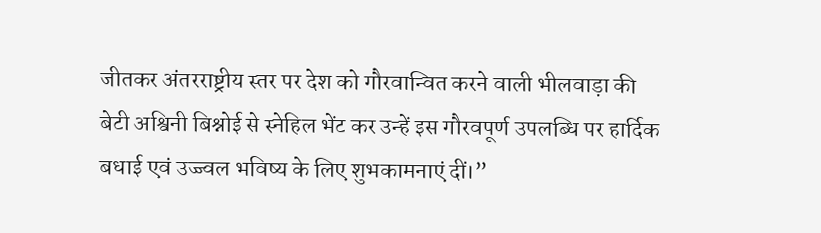जीतकर अंतरराष्ट्रीय स्तर पर देश को गौरवान्वित करने वाली भीलवाड़ा की बेटी अश्विनी बिश्नोई से स्नेहिल भेंट कर उन्हें इस गौरवपूर्ण उपलब्धि पर हार्दिक बधाई एवं उज्ज्वल भविष्य के लिए शुभकामनाएं दीं।”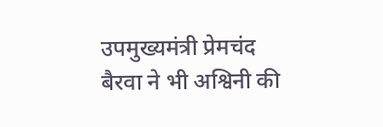उपमुख्यमंत्री प्रेमचंद बैरवा ने भी अश्विनी की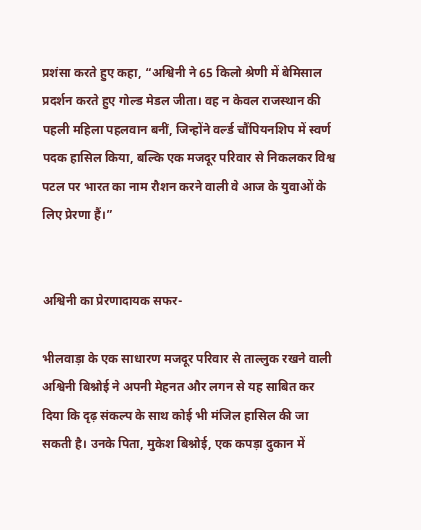प्रशंसा करते हुए कहा, “अश्विनी ने 65 किलो श्रेणी में बेमिसाल प्रदर्शन करते हुए गोल्ड मेडल जीता। वह न केवल राजस्थान की पहली महिला पहलवान बनीं, जिन्होंने वर्ल्ड चौंपियनशिप में स्वर्ण पदक हासिल किया, बल्कि एक मजदूर परिवार से निकलकर विश्व पटल पर भारत का नाम रौशन करने वाली वे आज के युवाओं के लिए प्रेरणा हैं।”


अश्विनी का प्रेरणादायक सफर-

भीलवाड़ा के एक साधारण मजदूर परिवार से ताल्लुक रखने वाली अश्विनी बिश्नोई ने अपनी मेहनत और लगन से यह साबित कर दिया कि दृढ़ संकल्प के साथ कोई भी मंजिल हासिल की जा सकती है। उनके पिता, मुकेश बिश्नोई, एक कपड़ा दुकान में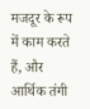मजदूर के रूप में काम करते हैं, और आर्थिक तंगी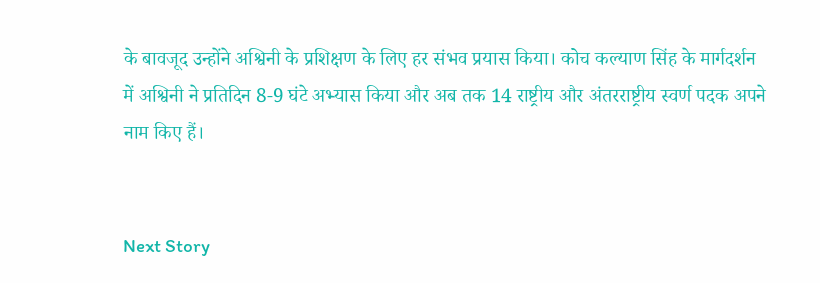के बावजूद उन्होंने अश्विनी के प्रशिक्षण के लिए हर संभव प्रयास किया। कोच कल्याण सिंह के मार्गदर्शन में अश्विनी ने प्रतिदिन 8-9 घंटे अभ्यास किया और अब तक 14 राष्ट्रीय और अंतरराष्ट्रीय स्वर्ण पदक अपने नाम किए हैं।


Next Story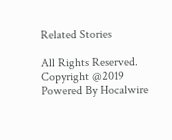Related Stories

All Rights Reserved. Copyright @2019
Powered By Hocalwire